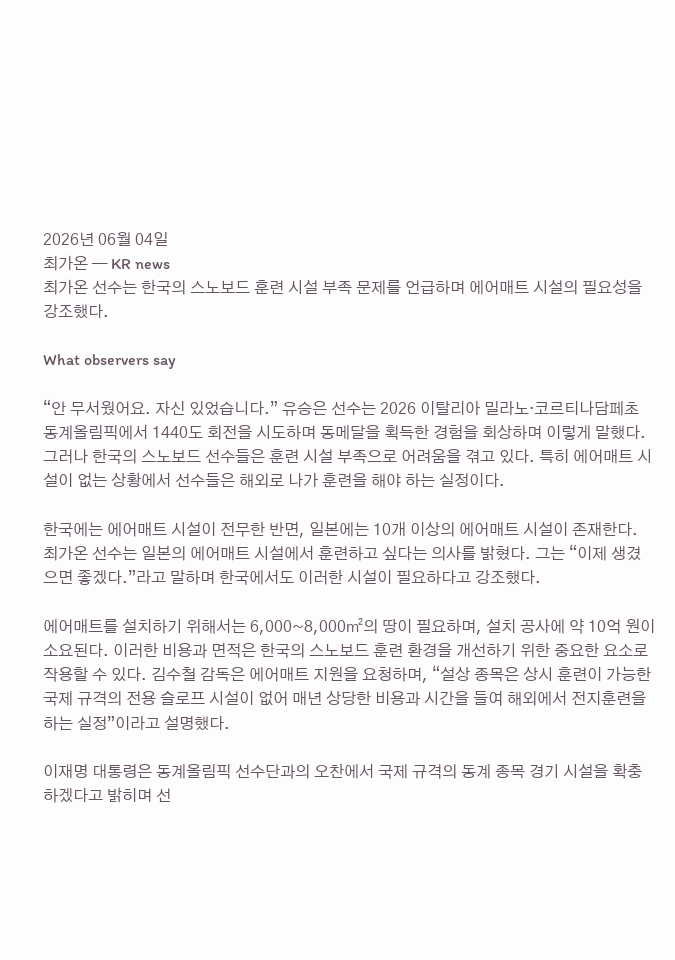2026년 06월 04일
최가온 — KR news
최가온 선수는 한국의 스노보드 훈련 시설 부족 문제를 언급하며 에어매트 시설의 필요성을 강조했다.

What observers say

“안 무서웠어요. 자신 있었습니다.” 유승은 선수는 2026 이탈리아 밀라노·코르티나담페초 동계올림픽에서 1440도 회전을 시도하며 동메달을 획득한 경험을 회상하며 이렇게 말했다. 그러나 한국의 스노보드 선수들은 훈련 시설 부족으로 어려움을 겪고 있다. 특히 에어매트 시설이 없는 상황에서 선수들은 해외로 나가 훈련을 해야 하는 실정이다.

한국에는 에어매트 시설이 전무한 반면, 일본에는 10개 이상의 에어매트 시설이 존재한다. 최가온 선수는 일본의 에어매트 시설에서 훈련하고 싶다는 의사를 밝혔다. 그는 “이제 생겼으면 좋겠다.”라고 말하며 한국에서도 이러한 시설이 필요하다고 강조했다.

에어매트를 설치하기 위해서는 6,000~8,000㎡의 땅이 필요하며, 설치 공사에 약 10억 원이 소요된다. 이러한 비용과 면적은 한국의 스노보드 훈련 환경을 개선하기 위한 중요한 요소로 작용할 수 있다. 김수철 감독은 에어매트 지원을 요청하며, “설상 종목은 상시 훈련이 가능한 국제 규격의 전용 슬로프 시설이 없어 매년 상당한 비용과 시간을 들여 해외에서 전지훈련을 하는 실정”이라고 설명했다.

이재명 대통령은 동계올림픽 선수단과의 오찬에서 국제 규격의 동계 종목 경기 시설을 확충하겠다고 밝히며 선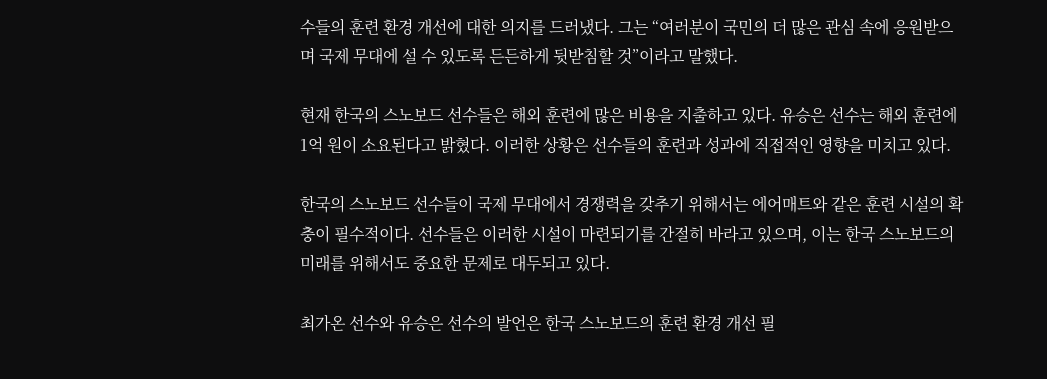수들의 훈련 환경 개선에 대한 의지를 드러냈다. 그는 “여러분이 국민의 더 많은 관심 속에 응원받으며 국제 무대에 설 수 있도록 든든하게 뒷받침할 것”이라고 말했다.

현재 한국의 스노보드 선수들은 해외 훈련에 많은 비용을 지출하고 있다. 유승은 선수는 해외 훈련에 1억 원이 소요된다고 밝혔다. 이러한 상황은 선수들의 훈련과 성과에 직접적인 영향을 미치고 있다.

한국의 스노보드 선수들이 국제 무대에서 경쟁력을 갖추기 위해서는 에어매트와 같은 훈련 시설의 확충이 필수적이다. 선수들은 이러한 시설이 마련되기를 간절히 바라고 있으며, 이는 한국 스노보드의 미래를 위해서도 중요한 문제로 대두되고 있다.

최가온 선수와 유승은 선수의 발언은 한국 스노보드의 훈련 환경 개선 필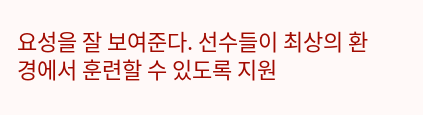요성을 잘 보여준다. 선수들이 최상의 환경에서 훈련할 수 있도록 지원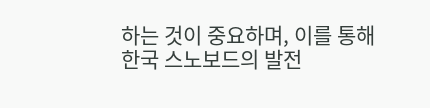하는 것이 중요하며, 이를 통해 한국 스노보드의 발전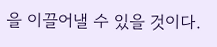을 이끌어낼 수 있을 것이다.